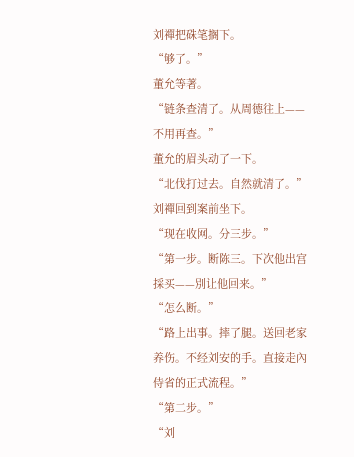刘禪把硃笔搁下。
“够了。”
董允等著。
“链条查清了。从周德往上——不用再查。”
董允的眉头动了一下。
“北伐打过去。自然就清了。”
刘禪回到案前坐下。
“现在收网。分三步。”
“第一步。断陈三。下次他出宫採买——別让他回来。”
“怎么断。”
“路上出事。摔了腿。送回老家养伤。不经刘安的手。直接走內侍省的正式流程。”
“第二步。”
“刘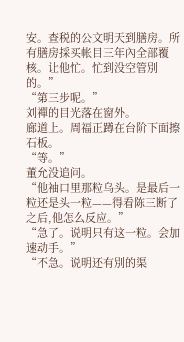安。查税的公文明天到膳房。所有膳房採买帐目三年內全部覆核。让他忙。忙到没空管別的。”
“第三步呢。”
刘禪的目光落在窗外。
廊道上。周福正蹲在台阶下面擦石板。
“等。”
董允没追问。
“他袖口里那粒乌头。是最后一粒还是头一粒——得看陈三断了之后,他怎么反应。”
“急了。说明只有这一粒。会加速动手。”
“不急。说明还有別的渠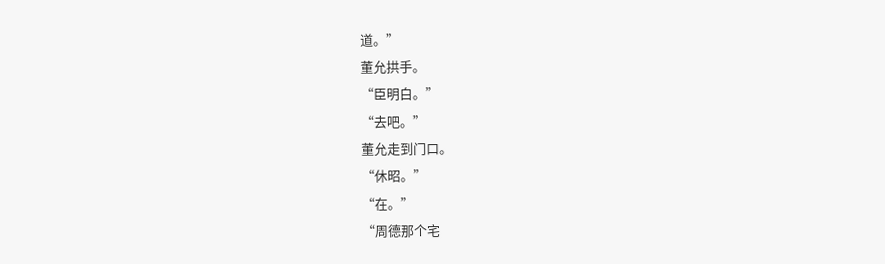道。”
董允拱手。
“臣明白。”
“去吧。”
董允走到门口。
“休昭。”
“在。”
“周德那个宅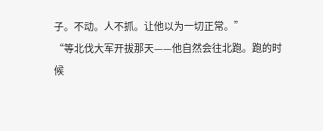子。不动。人不抓。让他以为一切正常。”
“等北伐大军开拔那天——他自然会往北跑。跑的时候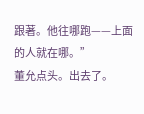跟著。他往哪跑——上面的人就在哪。”
董允点头。出去了。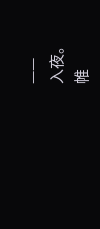——
入夜。
帷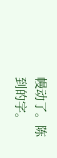幔动了。陈到的字。